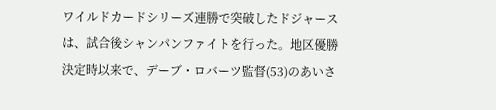ワイルドカードシリーズ連勝で突破したドジャースは、試合後シャンパンファイトを行った。地区優勝決定時以来で、デーブ・ロバーツ監督(53)のあいさ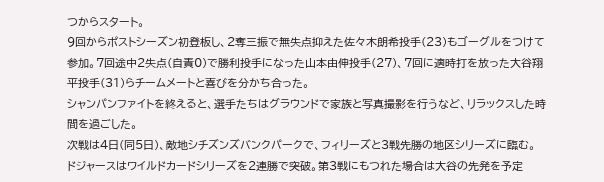つからスタート。
9回からポストシーズン初登板し、2奪三振で無失点抑えた佐々木朗希投手(23)もゴーグルをつけて参加。7回途中2失点(自責0)で勝利投手になった山本由伸投手(27)、7回に適時打を放った大谷翔平投手(31)らチームメートと喜びを分かち合った。
シャンパンファイトを終えると、選手たちはグラウンドで家族と写真撮影を行うなど、リラックスした時間を過ごした。
次戦は4日(同5日)、敵地シチズンズバンクパークで、フィリーズと3戦先勝の地区シリーズに臨む。
ドジャースはワイルドカードシリーズを2連勝で突破。第3戦にもつれた場合は大谷の先発を予定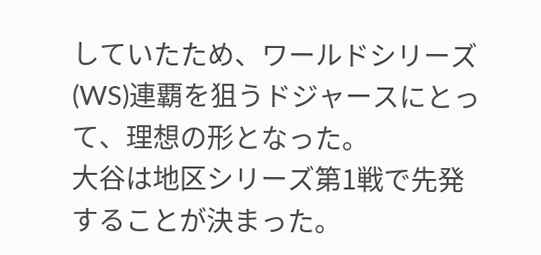していたため、ワールドシリーズ(WS)連覇を狙うドジャースにとって、理想の形となった。
大谷は地区シリーズ第1戦で先発することが決まった。